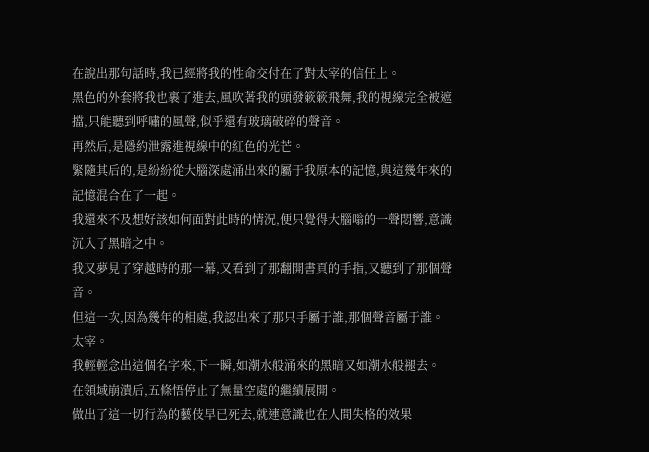在說出那句話時,我已經將我的性命交付在了對太宰的信任上。
黑色的外套將我也裹了進去,風吹著我的頭發簌簌飛舞,我的視線完全被遮擋,只能聽到呼嘯的風聲,似乎還有玻璃破碎的聲音。
再然后,是隱約泄露進視線中的紅色的光芒。
緊隨其后的,是紛紛從大腦深處涌出來的屬于我原本的記憶,與這幾年來的記憶混合在了一起。
我還來不及想好該如何面對此時的情況,便只覺得大腦嗡的一聲悶響,意識沉入了黑暗之中。
我又夢見了穿越時的那一幕,又看到了那翻開書頁的手指,又聽到了那個聲音。
但這一次,因為幾年的相處,我認出來了那只手屬于誰,那個聲音屬于誰。
太宰。
我輕輕念出這個名字來,下一瞬,如潮水般涌來的黑暗又如潮水般褪去。
在領域崩潰后,五條悟停止了無量空處的繼續展開。
做出了這一切行為的藝伎早已死去,就連意識也在人間失格的效果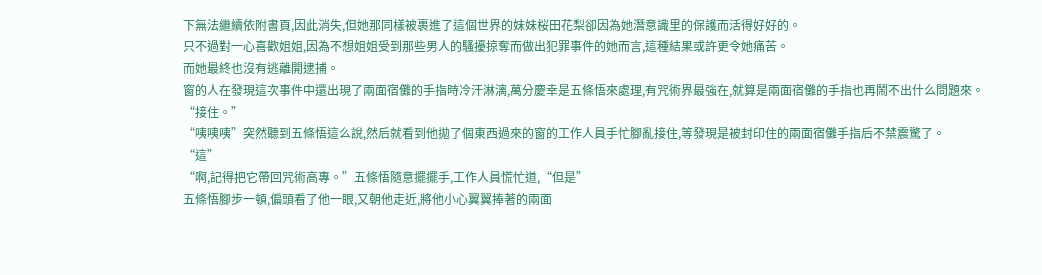下無法繼續依附書頁,因此消失,但她那同樣被裹進了這個世界的妹妹桜田花梨卻因為她潛意識里的保護而活得好好的。
只不過對一心喜歡姐姐,因為不想姐姐受到那些男人的騷擾掠奪而做出犯罪事件的她而言,這種結果或許更令她痛苦。
而她最終也沒有逃離開逮捕。
窗的人在發現這次事件中還出現了兩面宿儺的手指時冷汗淋漓,萬分慶幸是五條悟來處理,有咒術界最強在,就算是兩面宿儺的手指也再鬧不出什么問題來。
“接住。”
“咦咦咦”突然聽到五條悟這么說,然后就看到他拋了個東西過來的窗的工作人員手忙腳亂接住,等發現是被封印住的兩面宿儺手指后不禁震驚了。
“這”
“啊,記得把它帶回咒術高專。”五條悟隨意擺擺手,工作人員慌忙道,“但是”
五條悟腳步一頓,偏頭看了他一眼,又朝他走近,將他小心翼翼捧著的兩面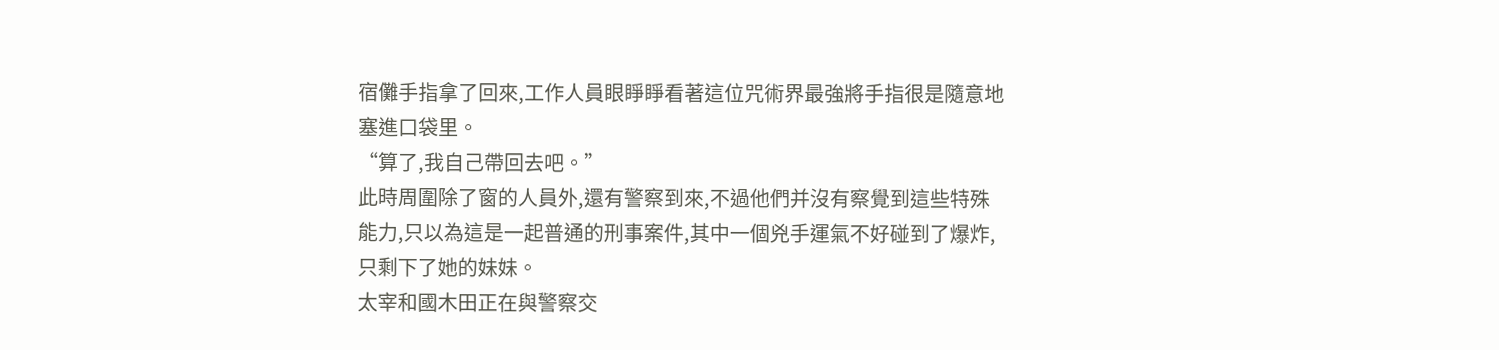宿儺手指拿了回來,工作人員眼睜睜看著這位咒術界最強將手指很是隨意地塞進口袋里。
“算了,我自己帶回去吧。”
此時周圍除了窗的人員外,還有警察到來,不過他們并沒有察覺到這些特殊能力,只以為這是一起普通的刑事案件,其中一個兇手運氣不好碰到了爆炸,只剩下了她的妹妹。
太宰和國木田正在與警察交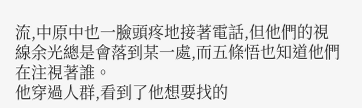流,中原中也一臉頭疼地接著電話,但他們的視線余光總是會落到某一處,而五條悟也知道他們在注視著誰。
他穿過人群,看到了他想要找的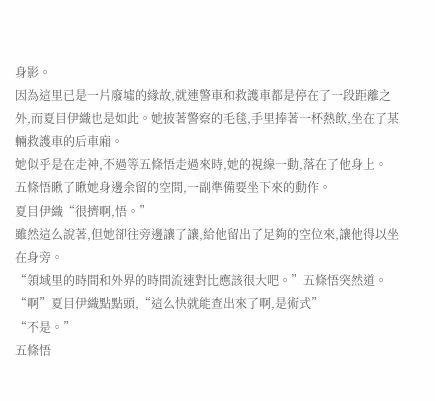身影。
因為這里已是一片廢墟的緣故,就連警車和救護車都是停在了一段距離之外,而夏目伊織也是如此。她披著警察的毛毯,手里捧著一杯熱飲,坐在了某輛救護車的后車廂。
她似乎是在走神,不過等五條悟走過來時,她的視線一動,落在了他身上。
五條悟瞅了瞅她身邊余留的空間,一副準備要坐下來的動作。
夏目伊織“很擠啊,悟。”
雖然這么說著,但她卻往旁邊讓了讓,給他留出了足夠的空位來,讓他得以坐在身旁。
“領域里的時間和外界的時間流速對比應該很大吧。”五條悟突然道。
“啊”夏目伊織點點頭,“這么快就能查出來了啊,是術式”
“不是。”
五條悟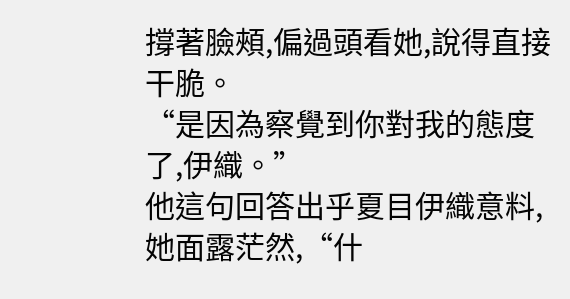撐著臉頰,偏過頭看她,說得直接干脆。
“是因為察覺到你對我的態度了,伊織。”
他這句回答出乎夏目伊織意料,她面露茫然,“什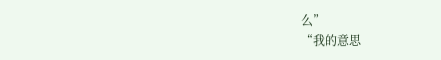么”
“我的意思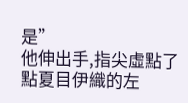是”
他伸出手,指尖虛點了點夏目伊織的左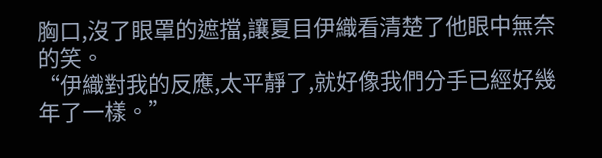胸口,沒了眼罩的遮擋,讓夏目伊織看清楚了他眼中無奈的笑。
“伊織對我的反應,太平靜了,就好像我們分手已經好幾年了一樣。”